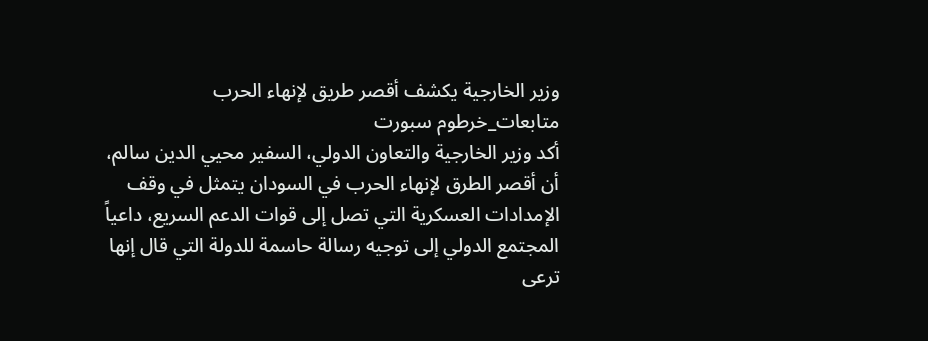وزير الخارجية يكشف أقصر طريق لإنهاء الحرب
متابعات_خرطوم سبورت
أكد وزير الخارجية والتعاون الدولي، السفير محيي الدين سالم، أن أقصر الطرق لإنهاء الحرب في السودان يتمثل في وقف الإمدادات العسكرية التي تصل إلى قوات الدعم السريع، داعياً المجتمع الدولي إلى توجيه رسالة حاسمة للدولة التي قال إنها ترعى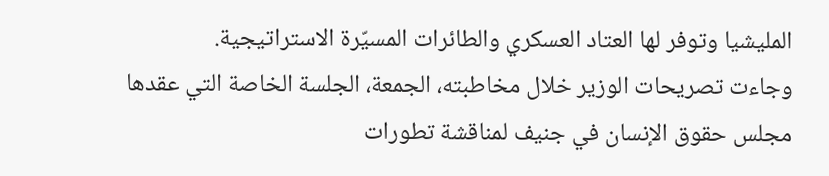المليشيا وتوفر لها العتاد العسكري والطائرات المسيّرة الاستراتيجية.
وجاءت تصريحات الوزير خلال مخاطبته، الجمعة، الجلسة الخاصة التي عقدها مجلس حقوق الإنسان في جنيف لمناقشة تطورات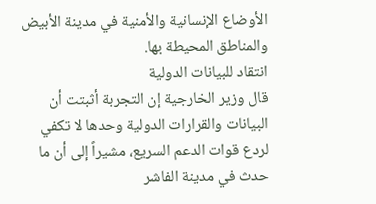الأوضاع الإنسانية والأمنية في مدينة الأبيض والمناطق المحيطة بها.
انتقاد للبيانات الدولية
قال وزير الخارجية إن التجربة أثبتت أن البيانات والقرارات الدولية وحدها لا تكفي لردع قوات الدعم السريع، مشيراً إلى أن ما حدث في مدينة الفاشر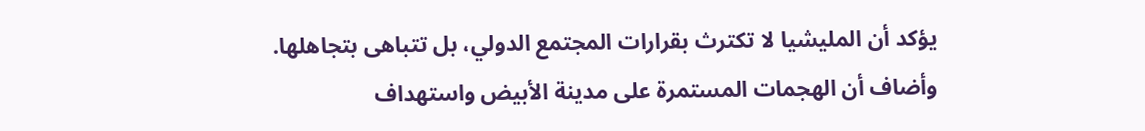يؤكد أن المليشيا لا تكترث بقرارات المجتمع الدولي، بل تتباهى بتجاهلها.
وأضاف أن الهجمات المستمرة على مدينة الأبيض واستهداف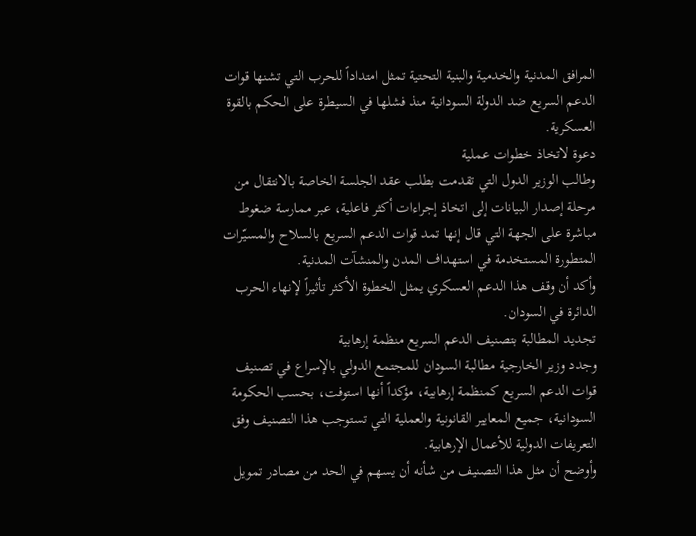المرافق المدنية والخدمية والبنية التحتية تمثل امتداداً للحرب التي تشنها قوات الدعم السريع ضد الدولة السودانية منذ فشلها في السيطرة على الحكم بالقوة العسكرية.
دعوة لاتخاذ خطوات عملية
وطالب الوزير الدول التي تقدمت بطلب عقد الجلسة الخاصة بالانتقال من مرحلة إصدار البيانات إلى اتخاذ إجراءات أكثر فاعلية، عبر ممارسة ضغوط مباشرة على الجهة التي قال إنها تمد قوات الدعم السريع بالسلاح والمسيّرات المتطورة المستخدمة في استهداف المدن والمنشآت المدنية.
وأكد أن وقف هذا الدعم العسكري يمثل الخطوة الأكثر تأثيراً لإنهاء الحرب الدائرة في السودان.
تجديد المطالبة بتصنيف الدعم السريع منظمة إرهابية
وجدد وزير الخارجية مطالبة السودان للمجتمع الدولي بالإسراع في تصنيف قوات الدعم السريع كمنظمة إرهابية، مؤكداً أنها استوفت، بحسب الحكومة السودانية، جميع المعايير القانونية والعملية التي تستوجب هذا التصنيف وفق التعريفات الدولية للأعمال الإرهابية.
وأوضح أن مثل هذا التصنيف من شأنه أن يسهم في الحد من مصادر تمويل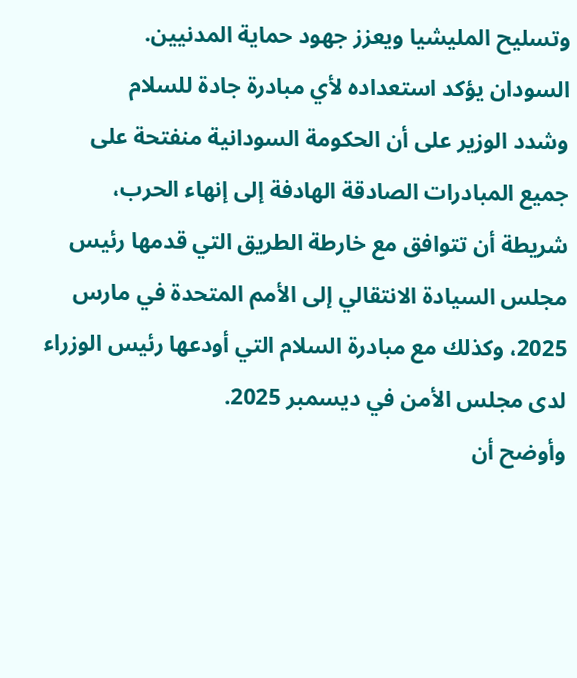وتسليح المليشيا ويعزز جهود حماية المدنيين.
السودان يؤكد استعداده لأي مبادرة جادة للسلام
وشدد الوزير على أن الحكومة السودانية منفتحة على جميع المبادرات الصادقة الهادفة إلى إنهاء الحرب، شريطة أن تتوافق مع خارطة الطريق التي قدمها رئيس مجلس السيادة الانتقالي إلى الأمم المتحدة في مارس 2025، وكذلك مع مبادرة السلام التي أودعها رئيس الوزراء لدى مجلس الأمن في ديسمبر 2025.
وأوضح أن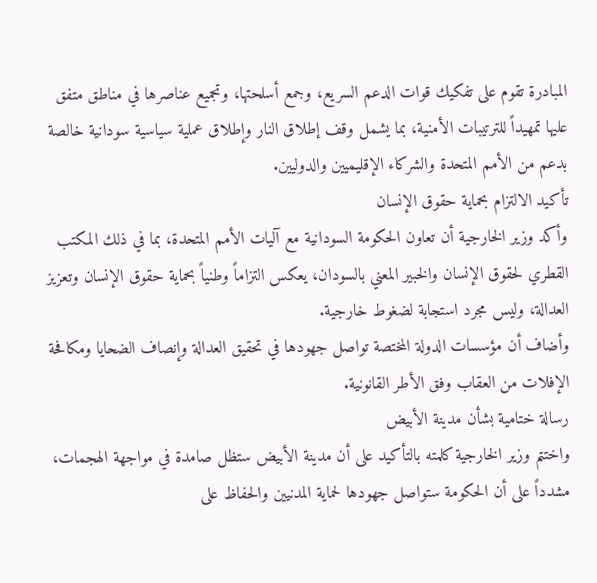المبادرة تقوم على تفكيك قوات الدعم السريع، وجمع أسلحتها، وتجميع عناصرها في مناطق متفق عليها تمهيداً للترتيبات الأمنية، بما يشمل وقف إطلاق النار وإطلاق عملية سياسية سودانية خالصة بدعم من الأمم المتحدة والشركاء الإقليميين والدوليين.
تأكيد الالتزام بحماية حقوق الإنسان
وأكد وزير الخارجية أن تعاون الحكومة السودانية مع آليات الأمم المتحدة، بما في ذلك المكتب القطري لحقوق الإنسان والخبير المعني بالسودان، يعكس التزاماً وطنياً بحماية حقوق الإنسان وتعزيز العدالة، وليس مجرد استجابة لضغوط خارجية.
وأضاف أن مؤسسات الدولة المختصة تواصل جهودها في تحقيق العدالة وإنصاف الضحايا ومكافحة الإفلات من العقاب وفق الأطر القانونية.
رسالة ختامية بشأن مدينة الأبيض
واختتم وزير الخارجية كلمته بالتأكيد على أن مدينة الأبيض ستظل صامدة في مواجهة الهجمات، مشدداً على أن الحكومة ستواصل جهودها لحماية المدنيين والحفاظ على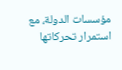مؤسسات الدولة، مع استمرار تحركاتها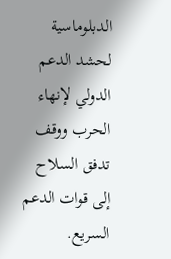الدبلوماسية لحشد الدعم الدولي لإنهاء الحرب ووقف تدفق السلاح إلى قوات الدعم السريع.